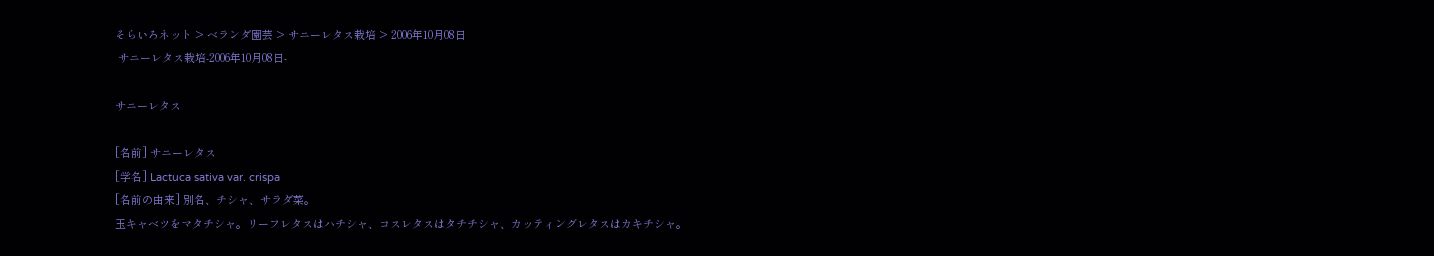そらいろネット > ベランダ園芸 > サニーレタス栽培 > 2006年10月08日
 サニーレタス栽培-2006年10月08日-

サニーレタス

[名前] サニーレタス
[学名] Lactuca sativa var. crispa
[名前の由来] 別名、チシャ、サラダ菜。
玉キャベツをマタチシャ。リーフレタスはハチシャ、コスレタスはタチチシャ、カッティングレタスはカキチシャ。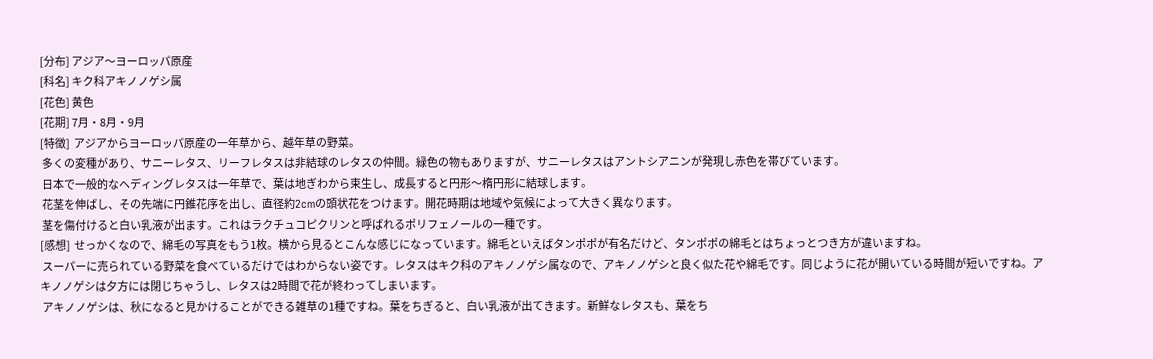[分布] アジア〜ヨーロッパ原産
[科名] キク科アキノノゲシ属
[花色] 黄色
[花期] 7月・8月・9月
[特徴]  アジアからヨーロッパ原産の一年草から、越年草の野菜。
 多くの変種があり、サニーレタス、リーフレタスは非結球のレタスの仲間。緑色の物もありますが、サニーレタスはアントシアニンが発現し赤色を帯びています。
 日本で一般的なヘディングレタスは一年草で、葉は地ぎわから束生し、成長すると円形〜楕円形に結球します。
 花茎を伸ばし、その先端に円錐花序を出し、直径約2cmの頭状花をつけます。開花時期は地域や気候によって大きく異なります。
 茎を傷付けると白い乳液が出ます。これはラクチュコピクリンと呼ばれるポリフェノールの一種です。
[感想]  せっかくなので、綿毛の写真をもう1枚。横から見るとこんな感じになっています。綿毛といえばタンポポが有名だけど、タンポポの綿毛とはちょっとつき方が違いますね。
 スーパーに売られている野菜を食べているだけではわからない姿です。レタスはキク科のアキノノゲシ属なので、アキノノゲシと良く似た花や綿毛です。同じように花が開いている時間が短いですね。アキノノゲシは夕方には閉じちゃうし、レタスは2時間で花が終わってしまいます。
 アキノノゲシは、秋になると見かけることができる雑草の1種ですね。葉をちぎると、白い乳液が出てきます。新鮮なレタスも、葉をち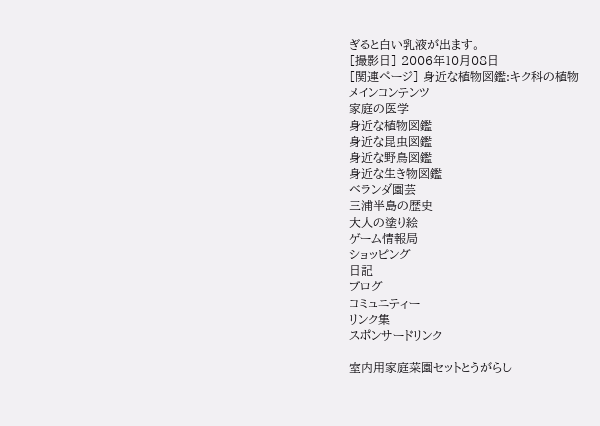ぎると白い乳液が出ます。
[撮影日] 2006年10月08日
[関連ページ] 身近な植物図鑑:キク科の植物
メインコンテンツ
家庭の医学
身近な植物図鑑
身近な昆虫図鑑
身近な野鳥図鑑
身近な生き物図鑑
ベランダ園芸
三浦半島の歴史
大人の塗り絵
ゲーム情報局
ショッピング
日記
ブログ
コミュニティー
リンク集
スポンサードリンク

室内用家庭菜園セットとうがらし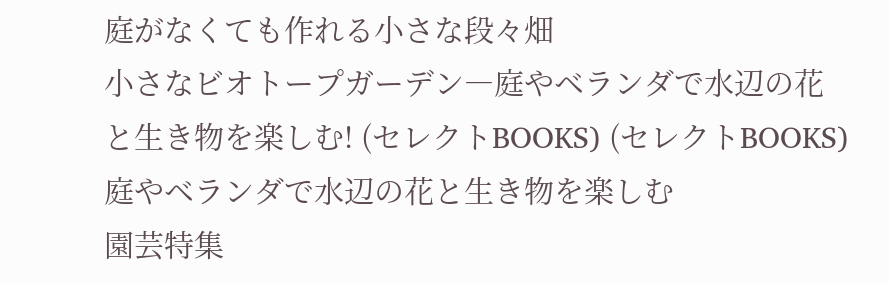庭がなくても作れる小さな段々畑
小さなビオトープガーデン―庭やベランダで水辺の花と生き物を楽しむ! (セレクトBOOKS) (セレクトBOOKS)
庭やベランダで水辺の花と生き物を楽しむ
園芸特集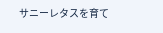サニーレタスを育て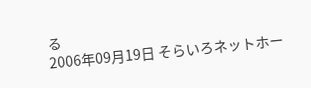る
2006年09月19日 そらいろネットホー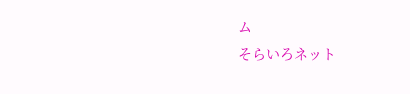ム
そらいろネット